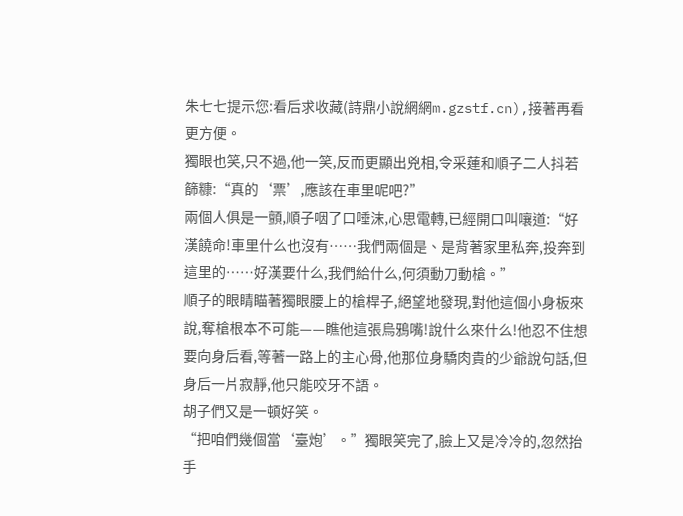朱七七提示您:看后求收藏(詩鼎小說網網m.gzstf.cn),接著再看更方便。
獨眼也笑,只不過,他一笑,反而更顯出兇相,令采蓮和順子二人抖若篩糠:“真的‘票’,應該在車里呢吧?”
兩個人俱是一顫,順子咽了口唾沫,心思電轉,已經開口叫嚷道:“好漢饒命!車里什么也沒有……我們兩個是、是背著家里私奔,投奔到這里的……好漢要什么,我們給什么,何須動刀動槍。”
順子的眼睛瞄著獨眼腰上的槍桿子,絕望地發現,對他這個小身板來說,奪槍根本不可能——瞧他這張烏鴉嘴!說什么來什么!他忍不住想要向身后看,等著一路上的主心骨,他那位身驕肉貴的少爺說句話,但身后一片寂靜,他只能咬牙不語。
胡子們又是一頓好笑。
“把咱們幾個當‘臺炮’。”獨眼笑完了,臉上又是冷冷的,忽然抬手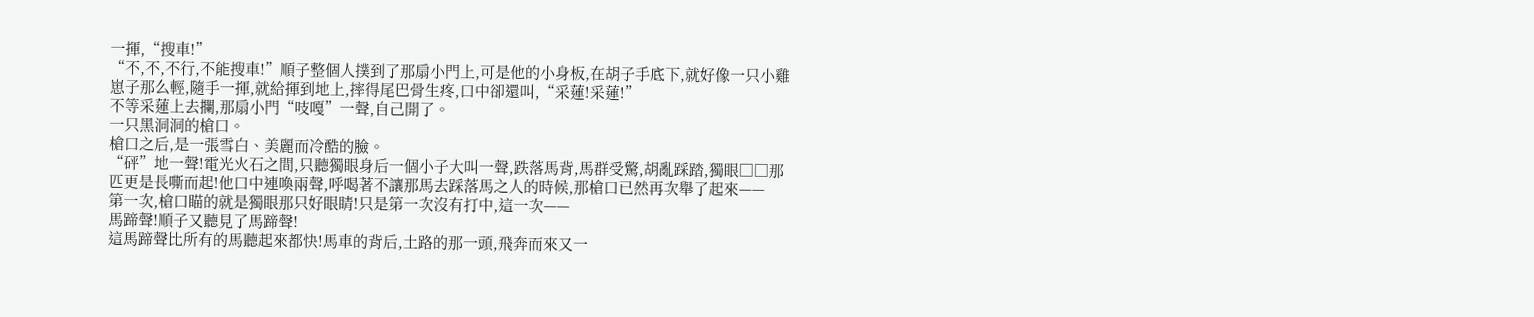一揮,“搜車!”
“不,不,不行,不能搜車!”順子整個人撲到了那扇小門上,可是他的小身板,在胡子手底下,就好像一只小雞崽子那么輕,隨手一揮,就給揮到地上,摔得尾巴骨生疼,口中卻還叫,“采蓮!采蓮!”
不等采蓮上去攔,那扇小門“吱嘎”一聲,自己開了。
一只黑洞洞的槍口。
槍口之后,是一張雪白、美麗而冷酷的臉。
“砰”地一聲!電光火石之間,只聽獨眼身后一個小子大叫一聲,跌落馬背,馬群受驚,胡亂踩踏,獨眼□□那匹更是長嘶而起!他口中連喚兩聲,呼喝著不讓那馬去踩落馬之人的時候,那槍口已然再次舉了起來——
第一次,槍口瞄的就是獨眼那只好眼睛!只是第一次沒有打中,這一次——
馬蹄聲!順子又聽見了馬蹄聲!
這馬蹄聲比所有的馬聽起來都快!馬車的背后,土路的那一頭,飛奔而來又一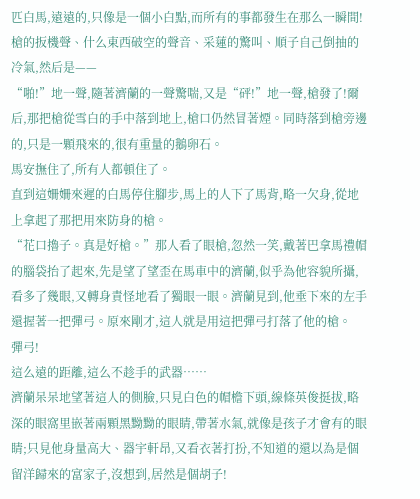匹白馬,遠遠的,只像是一個小白點,而所有的事都發生在那么一瞬間!槍的扳機聲、什么東西破空的聲音、采蓮的驚叫、順子自己倒抽的冷氣,然后是——
“啪!”地一聲,隨著濟蘭的一聲驚喘,又是“砰!”地一聲,槍發了!爾后,那把槍從雪白的手中落到地上,槍口仍然冒著煙。同時落到槍旁邊的,只是一顆飛來的,很有重量的鵝卵石。
馬安撫住了,所有人都頓住了。
直到這姍姍來遲的白馬停住腳步,馬上的人下了馬背,略一欠身,從地上拿起了那把用來防身的槍。
“花口擼子。真是好槍。”那人看了眼槍,忽然一笑,戴著巴拿馬禮帽的腦袋抬了起來,先是望了望歪在馬車中的濟蘭,似乎為他容貌所攝,看多了幾眼,又轉身責怪地看了獨眼一眼。濟蘭見到,他垂下來的左手還握著一把彈弓。原來剛才,這人就是用這把彈弓打落了他的槍。
彈弓!
這么遠的距離,這么不趁手的武器……
濟蘭呆呆地望著這人的側臉,只見白色的帽檐下頭,線條英俊挺拔,略深的眼窩里嵌著兩顆黑黝黝的眼睛,帶著水氣,就像是孩子才會有的眼睛;只見他身量高大、器宇軒昂,又看衣著打扮,不知道的還以為是個留洋歸來的富家子,沒想到,居然是個胡子!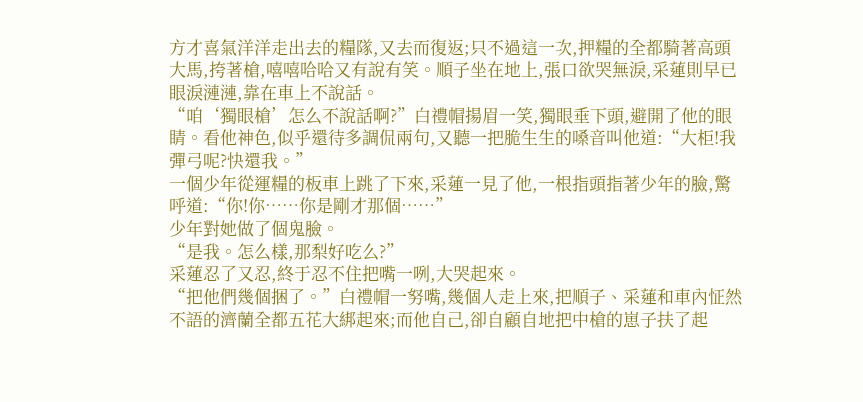方才喜氣洋洋走出去的糧隊,又去而復返;只不過這一次,押糧的全都騎著高頭大馬,挎著槍,嘻嘻哈哈又有說有笑。順子坐在地上,張口欲哭無淚,采蓮則早已眼淚漣漣,靠在車上不說話。
“咱‘獨眼槍’怎么不說話啊?”白禮帽揚眉一笑,獨眼垂下頭,避開了他的眼睛。看他神色,似乎還待多調侃兩句,又聽一把脆生生的嗓音叫他道:“大柜!我彈弓呢?快還我。”
一個少年從運糧的板車上跳了下來,采蓮一見了他,一根指頭指著少年的臉,驚呼道:“你!你……你是剛才那個……”
少年對她做了個鬼臉。
“是我。怎么樣,那梨好吃么?”
采蓮忍了又忍,終于忍不住把嘴一咧,大哭起來。
“把他們幾個捆了。”白禮帽一努嘴,幾個人走上來,把順子、采蓮和車內怔然不語的濟蘭全都五花大綁起來;而他自己,卻自顧自地把中槍的崽子扶了起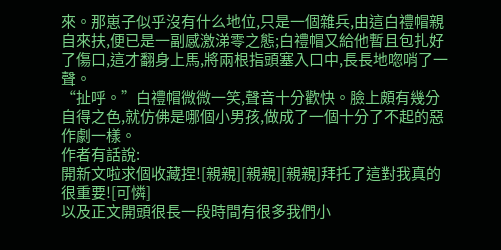來。那崽子似乎沒有什么地位,只是一個雜兵,由這白禮帽親自來扶,便已是一副感激涕零之態;白禮帽又給他暫且包扎好了傷口,這才翻身上馬,將兩根指頭塞入口中,長長地唿哨了一聲。
“扯呼。”白禮帽微微一笑,聲音十分歡快。臉上頗有幾分自得之色,就仿佛是哪個小男孩,做成了一個十分了不起的惡作劇一樣。
作者有話說:
開新文啦求個收藏捏![親親][親親][親親]拜托了這對我真的很重要![可憐]
以及正文開頭很長一段時間有很多我們小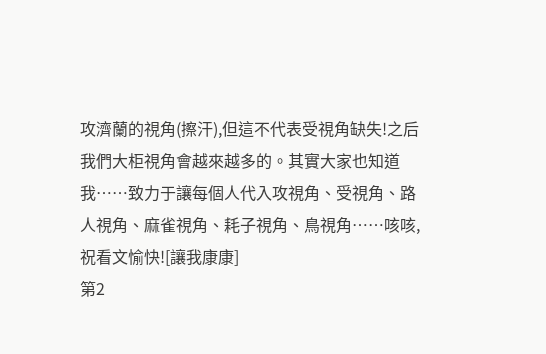攻濟蘭的視角(擦汗),但這不代表受視角缺失!之后我們大柜視角會越來越多的。其實大家也知道我……致力于讓每個人代入攻視角、受視角、路人視角、麻雀視角、耗子視角、鳥視角……咳咳,祝看文愉快![讓我康康]
第2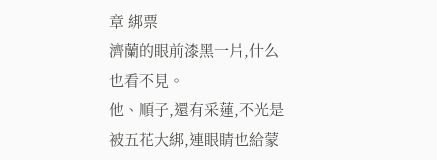章 綁票
濟蘭的眼前漆黑一片,什么也看不見。
他、順子,還有采蓮,不光是被五花大綁,連眼睛也給蒙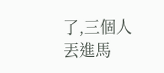了,三個人丟進馬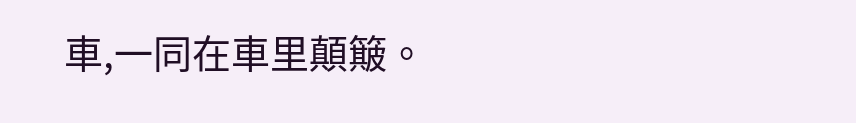車,一同在車里顛簸。